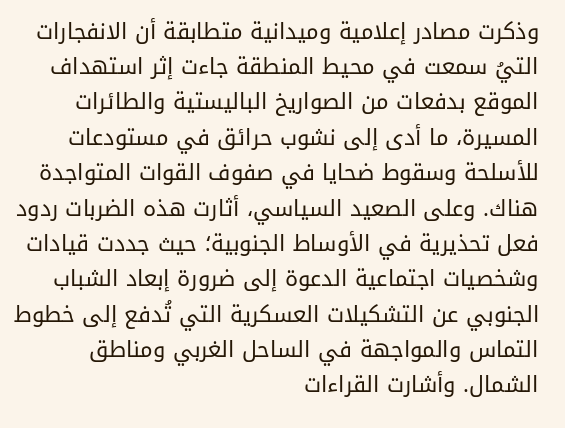وذكرت مصادر إعلامية وميدانية متطابقة أن الانفجارات التيُ سمعت في محيط المنطقة جاءت إثر استهداف الموقع بدفعات من الصواريخ الباليستية والطائرات المسيرة، ما أدى إلى نشوب حرائق في مستودعات للأسلحة وسقوط ضحايا في صفوف القوات المتواجدة هناك. وعلى الصعيد السياسي، أثارت هذه الضربات ردود فعل تحذيرية في الأوساط الجنوبية؛ حيث جددت قيادات وشخصيات اجتماعية الدعوة إلى ضرورة إبعاد الشباب الجنوبي عن التشكيلات العسكرية التي تُدفع إلى خطوط التماس والمواجهة في الساحل الغربي ومناطق الشمال. وأشارت القراءات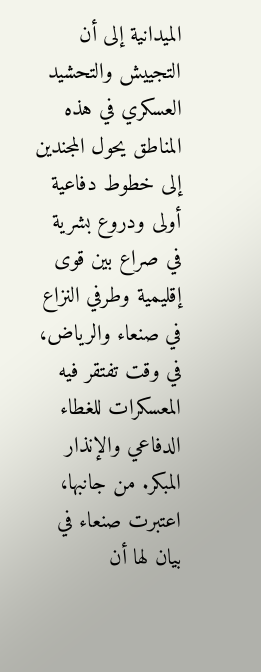الميدانية إلى أن التجييش والتحشيد العسكري في هذه المناطق يحول المجندين إلى خطوط دفاعية أولى ودروع بشرية في صراع بين قوى إقليمية وطرفي النزاع في صنعاء والرياض، في وقت تفتقر فيه المعسكرات للغطاء الدفاعي والإنذار المبكر. من جانبها، اعتبرت صنعاء في بيان لها أن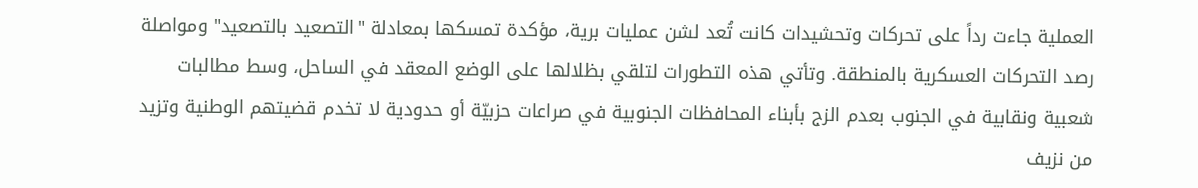العملية جاءت رداً على تحركات وتحشيدات كانت تُعد لشن عمليات برية، مؤكدة تمسكها بمعادلة "التصعيد بالتصعيد" ومواصلة رصد التحركات العسكرية بالمنطقة. وتأتي هذه التطورات لتلقي بظلالها على الوضع المعقد في الساحل، وسط مطالبات شعبية ونقابية في الجنوب بعدم الزج بأبناء المحافظات الجنوبية في صراعات حزبيّة أو حدودية لا تخدم قضيتهم الوطنية وتزيد من نزيف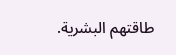طاقتهم البشرية.